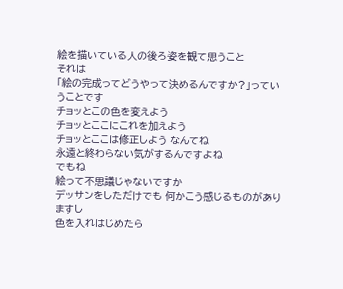絵を描いている人の後ろ姿を観て思うこと
それは
「絵の完成ってどうやって決めるんですか?」っていうことです
チョッとこの色を変えよう
チョッとここにこれを加えよう
チョッとここは修正しよう なんてね
永遠と終わらない気がするんですよね
でもね
絵って不思議じゃないですか
デッサンをしただけでも 何かこう感じるものがありますし
色を入れはじめたら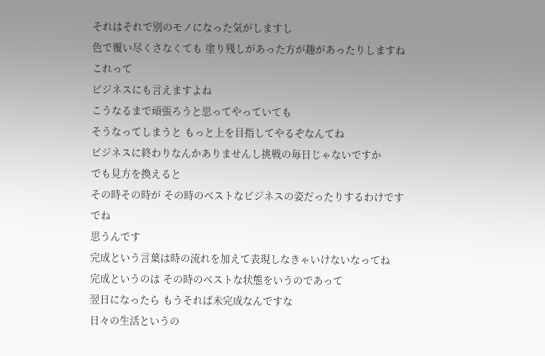それはそれで別のモノになった気がしますし
色で覆い尽くさなくても 塗り残しがあった方が趣があったりしますね
これって
ビジネスにも言えますよね
こうなるまで頑張ろうと思ってやっていても
そうなってしまうと もっと上を目指してやるぞなんてね
ビジネスに終わりなんかありませんし挑戦の毎日じゃないですか
でも見方を換えると
その時その時が その時のベストなビジネスの姿だったりするわけです
でね
思うんです
完成という言葉は時の流れを加えて表現しなきゃいけないなってね
完成というのは その時のベストな状態をいうのであって
翌日になったら もうそれば未完成なんですな
日々の生活というの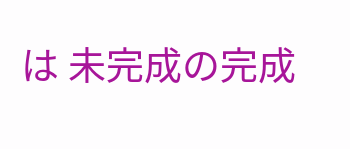は 未完成の完成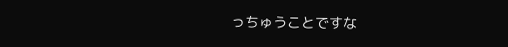っちゅうことですな